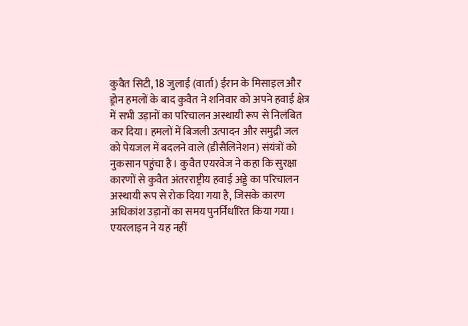कुवैत सिटी, 18 जुलाई (वार्ता) ईरान के मिसाइल और ड्रोन हमलों के बाद कुवैत ने शनिवार को अपने हवाई क्षेत्र में सभी उड़ानों का परिचालन अस्थायी रूप से निलंबित कर दिया। हमलों में बिजली उत्पादन और समुद्री जल को पेयजल में बदलने वाले (डीसैलिनेशन) संयंत्रों को नुकसान पहुंचा है। कुवैत एयरवेज ने कहा कि सुरक्षा कारणों से कुवैत अंतरराष्ट्रीय हवाई अड्डे का परिचालन अस्थायी रूप से रोक दिया गया है, जिसके कारण अधिकांश उड़ानों का समय पुनर्निर्धारित किया गया। एयरलाइन ने यह नहीं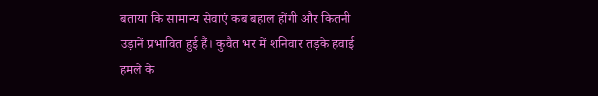बताया कि सामान्य सेवाएं कब बहाल होंगी और कितनी उड़ानें प्रभावित हुई हैं। कुवैत भर में शनिवार तड़के हवाई हमले के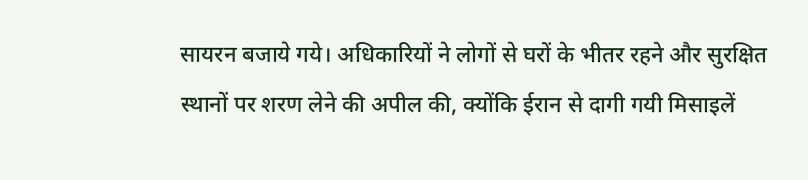सायरन बजाये गये। अधिकारियों ने लोगों से घरों के भीतर रहने और सुरक्षित स्थानों पर शरण लेने की अपील की, क्योंकि ईरान से दागी गयी मिसाइलें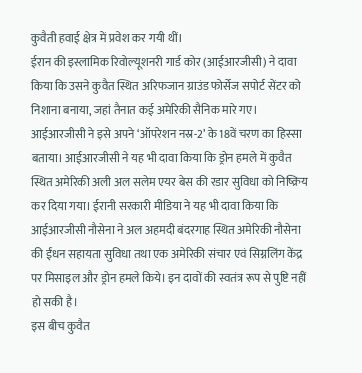कुवैती हवाई क्षेत्र में प्रवेश कर गयी थीं।
ईरान की इस्लामिक रिवोल्यूशनरी गार्ड कोर (आईआरजीसी) ने दावा किया कि उसने कुवैत स्थित अरिफजान ग्राउंड फोर्सेज सपोर्ट सेंटर को निशाना बनाया, जहां तैनात कई अमेरिकी सैनिक मारे गए। आईआरजीसी ने इसे अपने ‘ऑपरेशन नस्र-2’ के 18वें चरण का हिस्सा बताया। आईआरजीसी ने यह भी दावा किया कि ड्रोन हमले में कुवैत स्थित अमेरिकी अली अल सलेम एयर बेस की रडार सुविधा को निष्क्रिय कर दिया गया। ईरानी सरकारी मीडिया ने यह भी दावा किया कि आईआरजीसी नौसेना ने अल अहमदी बंदरगाह स्थित अमेरिकी नौसेना की ईंधन सहायता सुविधा तथा एक अमेरिकी संचार एवं सिग्नलिंग केंद्र पर मिसाइल और ड्रोन हमले किये। इन दावों की स्वतंत्र रूप से पुष्टि नहीं हो सकी है।
इस बीच कुवैत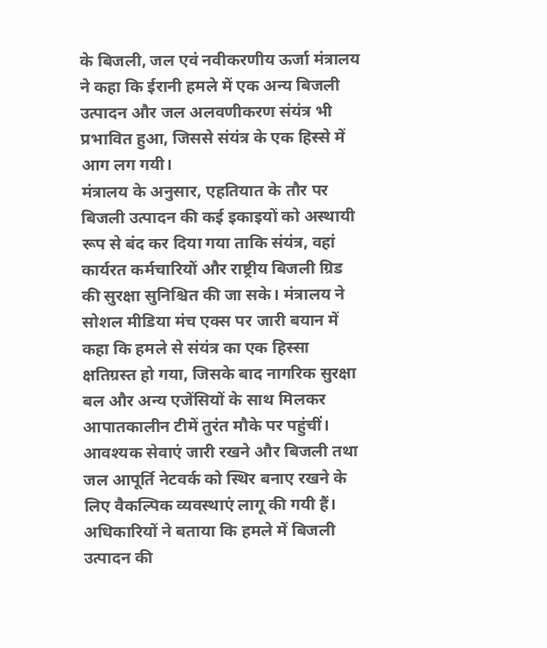के बिजली, जल एवं नवीकरणीय ऊर्जा मंत्रालय ने कहा कि ईरानी हमले में एक अन्य बिजली उत्पादन और जल अलवणीकरण संयंत्र भी प्रभावित हुआ, जिससे संयंत्र के एक हिस्से में आग लग गयी।
मंत्रालय के अनुसार, एहतियात के तौर पर बिजली उत्पादन की कई इकाइयों को अस्थायी रूप से बंद कर दिया गया ताकि संयंत्र, वहां कार्यरत कर्मचारियों और राष्ट्रीय बिजली ग्रिड की सुरक्षा सुनिश्चित की जा सके। मंत्रालय ने सोशल मीडिया मंच एक्स पर जारी बयान में कहा कि हमले से संयंत्र का एक हिस्सा क्षतिग्रस्त हो गया, जिसके बाद नागरिक सुरक्षा बल और अन्य एजेंसियों के साथ मिलकर आपातकालीन टीमें तुरंत मौके पर पहुंचीं। आवश्यक सेवाएं जारी रखने और बिजली तथा जल आपूर्ति नेटवर्क को स्थिर बनाए रखने के लिए वैकल्पिक व्यवस्थाएं लागू की गयी हैं। अधिकारियों ने बताया कि हमले में बिजली उत्पादन की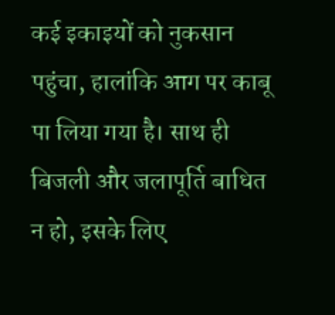कई इकाइयों को नुकसान पहुंचा, हालांकि आग पर काबू पा लिया गया है। साथ ही बिजली और जलापूर्ति बाधित न हो, इसके लिए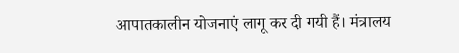आपातकालीन योजनाएं लागू कर दी गयी हैं। मंत्रालय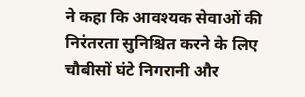ने कहा कि आवश्यक सेवाओं की निरंतरता सुनिश्चित करने के लिए चौबीसों घंटे निगरानी और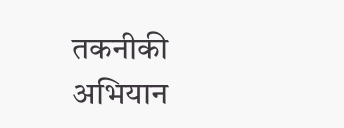तकनीकी अभियान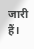जारी हैं।